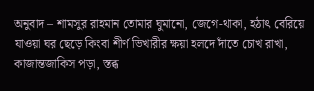অনুবাদ – শামসুর রাহমান তোমার ঘুমানো, জেগে-থাকা, হঠাৎ বেরিয়ে যাওয়া ঘর ছেড়ে কিংবা শীর্ণ ভিখারীর ক্ষয়া হলদে দাঁতে চোখ রাখা, কাজান্তজাকিস পড়া, স্তব্ধ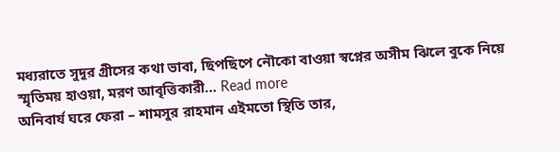মধ্যরাতে সুদূর গ্রীসের কথা ভাবা, ছিপছিপে নৌকো বাওয়া স্বপ্নের অসীম ঝিলে বুকে নিয়ে স্মৃতিময় হাওয়া, মরণ আবৃত্তিকারী... Read more
অনিবার্য ঘরে ফেরা – শামসুর রাহমান এইমতো স্থিতি তার,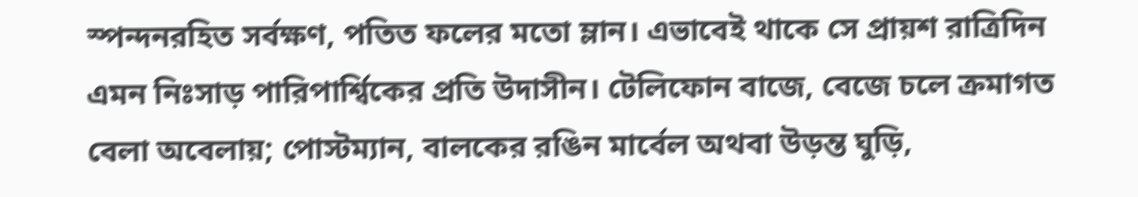স্পন্দনরহিত সর্বক্ষণ, পতিত ফলের মতো ম্লান। এভাবেই থাকে সে প্রায়শ রাত্রিদিন এমন নিঃসাড় পারিপার্শ্বিকের প্রতি উদাসীন। টেলিফোন বাজে, বেজে চলে ক্রমাগত বেলা অবেলায়; পোস্টম্যান, বালকের রঙিন মার্বেল অথবা উড়ন্ত ঘুড়ি,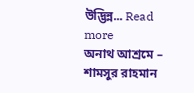উদ্ভিন্ন... Read more
অনাথ আশ্রমে – শামসুর রাহমান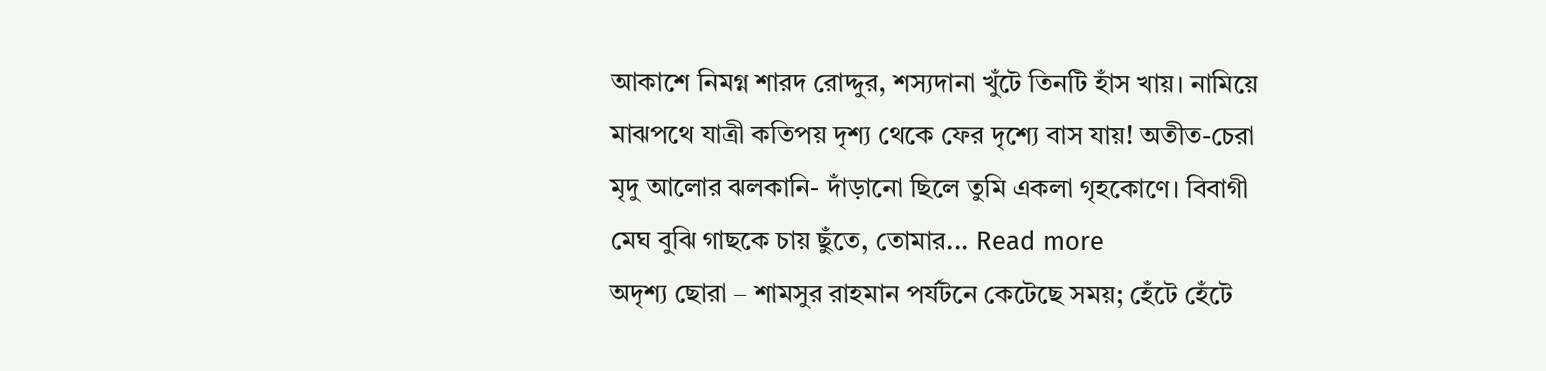আকাশে নিমগ্ন শারদ রোদ্দুর, শস্যদানা খুঁটে তিনটি হাঁস খায়। নামিয়ে মাঝপথে যাত্রী কতিপয় দৃশ্য থেকে ফের দৃশ্যে বাস যায়! অতীত-চেরা মৃদু আলোর ঝলকানি- দাঁড়ানো ছিলে তুমি একলা গৃহকোণে। বিবাগী মেঘ বুঝি গাছকে চায় ছুঁতে, তোমার... Read more
অদৃশ্য ছোরা – শামসুর রাহমান পর্যটনে কেটেছে সময়; হেঁটে হেঁটে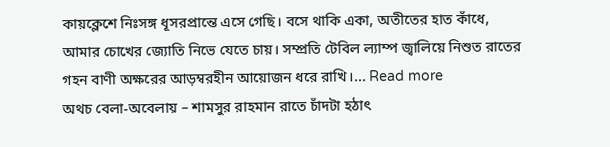কায়ক্লেশে নিঃসঙ্গ ধূসরপ্রান্তে এসে গেছি। বসে থাকি একা, অতীতের হাত কাঁধে, আমার চোখের জ্যোতি নিভে যেতে চায়। সম্প্রতি টেবিল ল্যাম্প জ্বালিয়ে নিশুত রাতের গহন বাণী অক্ষরের আড়ম্বরহীন আয়োজন ধরে রাখি।... Read more
অথচ বেলা-অবেলায় – শামসুর রাহমান রাতে চাঁদটা হঠাৎ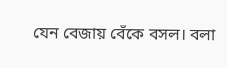যেন বেজায় বেঁকে বসল। বলা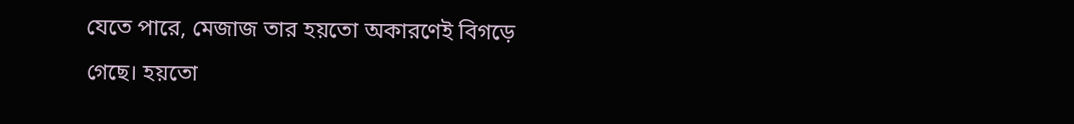যেতে পারে, মেজাজ তার হয়তো অকারণেই বিগড়ে গেছে। হয়তো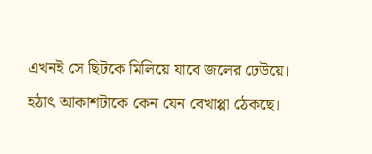এখনই সে ছিটকে মিলিয়ে যাবে জলের ঢেউয়ে। হঠাৎ আকাশটাকে কেন যেন বেখাপ্পা ঠেকছে।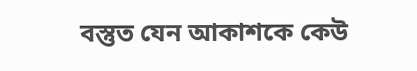বস্তুত যেন আকাশকে কেউ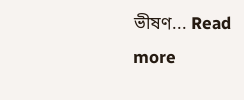ভীষণ... Read more